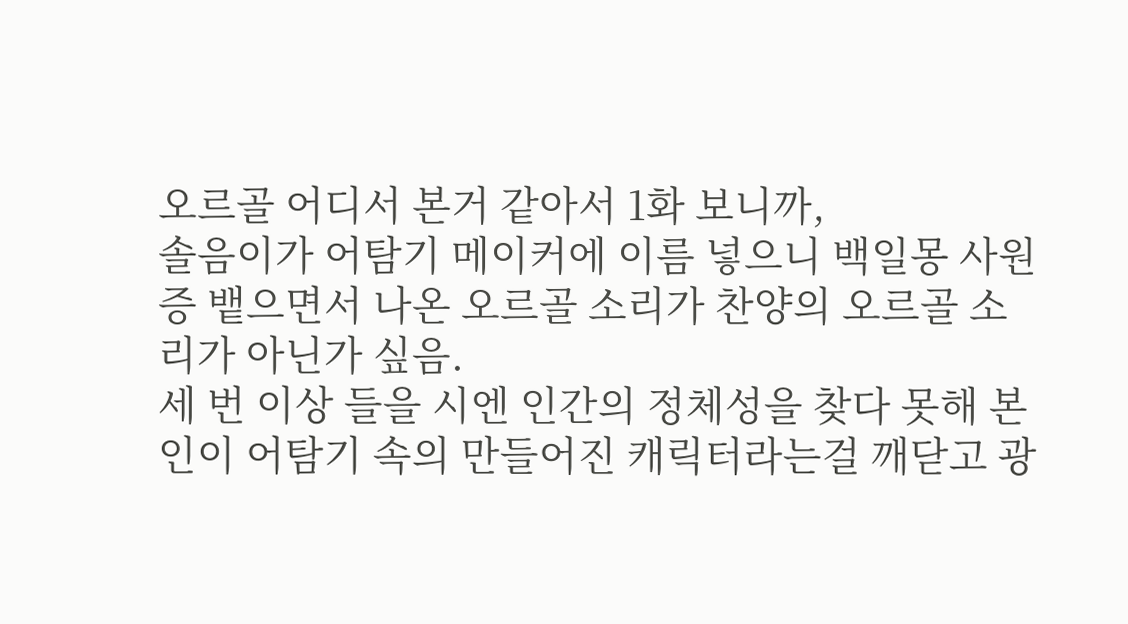오르골 어디서 본거 같아서 1화 보니까,
솔음이가 어탐기 메이커에 이름 넣으니 백일몽 사원증 뱉으면서 나온 오르골 소리가 찬양의 오르골 소리가 아닌가 싶음.
세 번 이상 들을 시엔 인간의 정체성을 찾다 못해 본인이 어탐기 속의 만들어진 캐릭터라는걸 깨닫고 광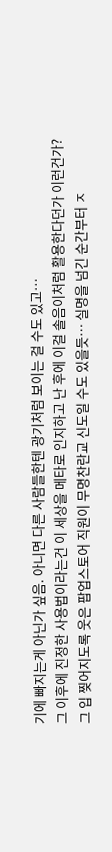기에 빠지는게 아닌가 싶음. 아니면 다른 사람들한텐 광기처럼 보이는 걸 수도 있고…
그 이후에 진정한 사용법이라는건 이 세상을 메타로 인지하고 난 후에 이걸 솔음이처럼 활용한다던가 이런건가?
그 입 찢어지도록 웃은 팝업스토어 직원이 무명찬란교 신도일 수도 있을듯… 실명을 넘긴 순간부터 ㅈ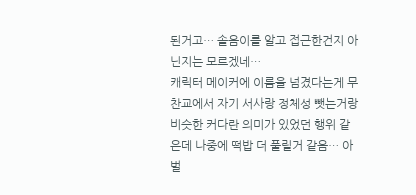된거고… 솔음이를 알고 접근한건지 아닌지는 모르겠네…
캐릭터 메이커에 이름을 넘겼다는게 무찬교에서 자기 서사랑 정체성 뺏는거랑 비슷한 커다란 의미가 있었던 행위 같은데 나중에 떡밥 더 풀릴거 같음… 아 벌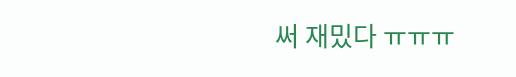써 재밌다 ㅠㅠㅠ